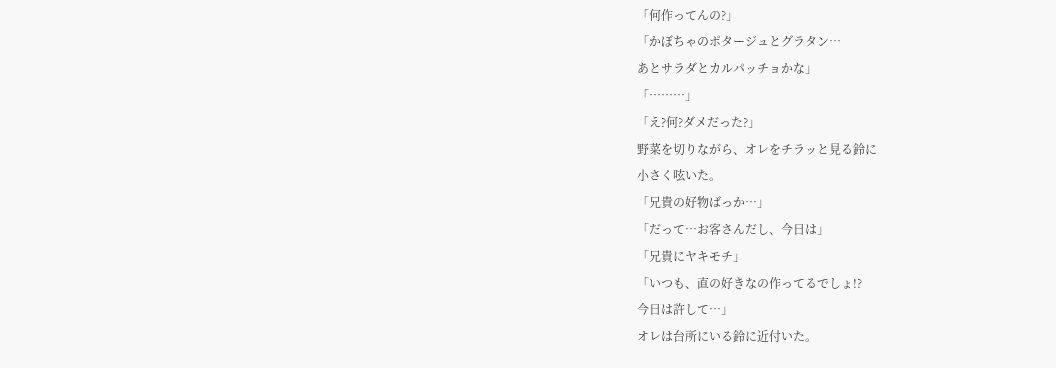「何作ってんの?」
「かぼちゃのポタージュとグラタン…
あとサラダとカルパッチョかな」
「………」
「え?何?ダメだった?」
野菜を切りながら、オレをチラッと見る鈴に
小さく呟いた。
「兄貴の好物ばっか…」
「だって…お客さんだし、今日は」
「兄貴にヤキモチ」
「いつも、直の好きなの作ってるでしょ!?
今日は許して…」
オレは台所にいる鈴に近付いた。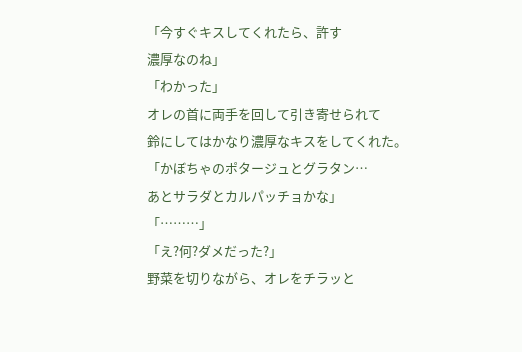「今すぐキスしてくれたら、許す
濃厚なのね」
「わかった」
オレの首に両手を回して引き寄せられて
鈴にしてはかなり濃厚なキスをしてくれた。
「かぼちゃのポタージュとグラタン…
あとサラダとカルパッチョかな」
「………」
「え?何?ダメだった?」
野菜を切りながら、オレをチラッと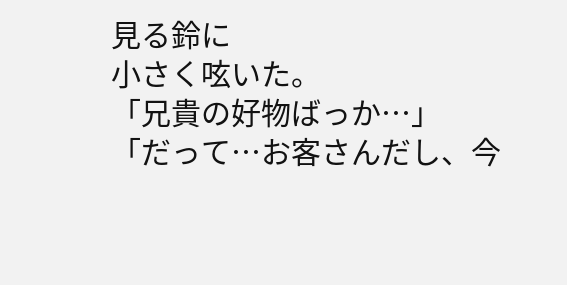見る鈴に
小さく呟いた。
「兄貴の好物ばっか…」
「だって…お客さんだし、今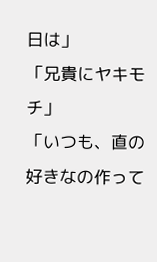日は」
「兄貴にヤキモチ」
「いつも、直の好きなの作って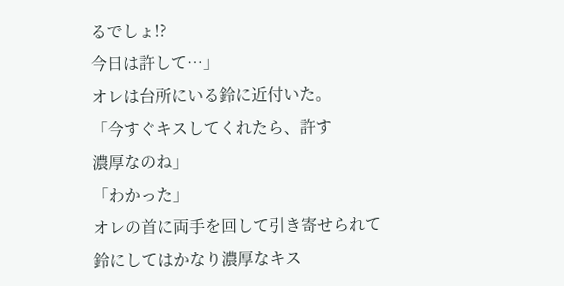るでしょ!?
今日は許して…」
オレは台所にいる鈴に近付いた。
「今すぐキスしてくれたら、許す
濃厚なのね」
「わかった」
オレの首に両手を回して引き寄せられて
鈴にしてはかなり濃厚なキス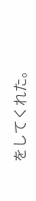をしてくれた。